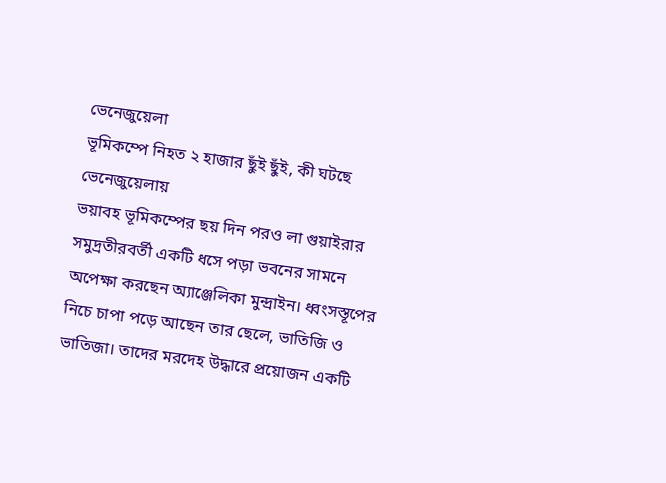ভেনেজুয়েলা
ভূমিকম্পে নিহত ২ হাজার ছুঁই ছুঁই, কী ঘটছে ভেনেজুয়েলায়
ভয়াবহ ভূমিকম্পের ছয় দিন পরও লা গুয়াইরার সমুদ্রতীরবর্তী একটি ধসে পড়া ভবনের সামনে অপেক্ষা করছেন অ্যাঞ্জেলিকা মুন্দ্রাইন। ধ্বংসস্তূপের নিচে চাপা পড়ে আছেন তার ছেলে, ভাতিজি ও ভাতিজা। তাদের মরদেহ উদ্ধারে প্রয়োজন একটি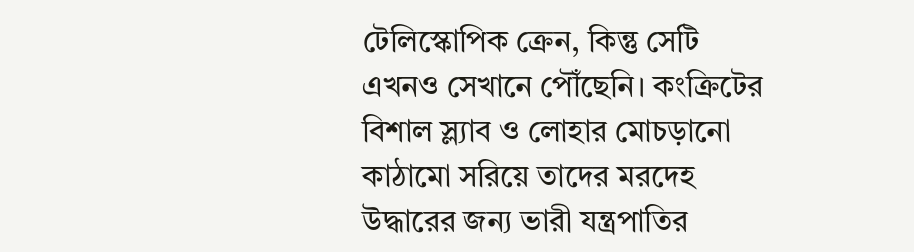টেলিস্কোপিক ক্রেন, কিন্তু সেটি এখনও সেখানে পৌঁছেনি। কংক্রিটের বিশাল স্ল্যাব ও লোহার মোচড়ানো কাঠামো সরিয়ে তাদের মরদেহ উদ্ধারের জন্য ভারী যন্ত্রপাতির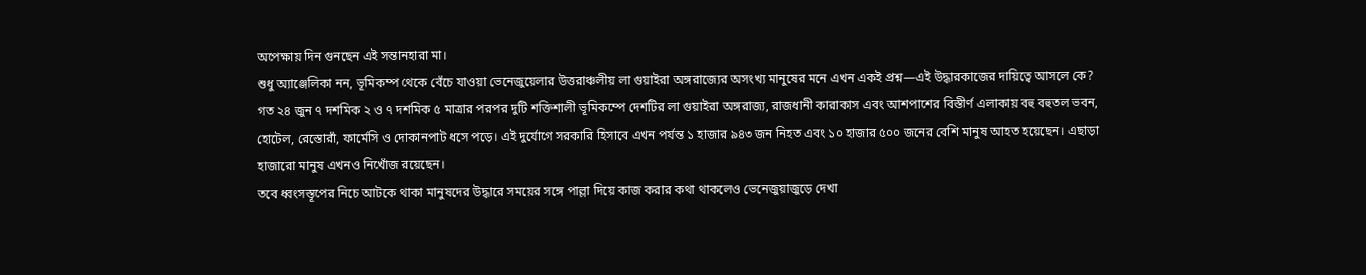অপেক্ষায় দিন গুনছেন এই সন্তানহারা মা।
শুধু অ্যাঞ্জেলিকা নন, ভূমিকম্প থেকে বেঁচে যাওয়া ভেনেজুয়েলার উত্তরাঞ্চলীয় লা গুয়াইরা অঙ্গরাজ্যের অসংখ্য মানুষের মনে এখন একই প্রশ্ন—এই উদ্ধারকাজের দায়িত্বে আসলে কে?
গত ২৪ জুন ৭ দশমিক ২ ও ৭ দশমিক ৫ মাত্রার পরপর দুটি শক্তিশালী ভূমিকম্পে দেশটির লা গুয়াইরা অঙ্গরাজ্য, রাজধানী কারাকাস এবং আশপাশের বিস্তীর্ণ এলাকায় বহু বহুতল ভবন, হোটেল, রেস্তোরাঁ, ফার্মেসি ও দোকানপাট ধসে পড়ে। এই দুর্যোগে সরকারি হিসাবে এখন পর্যন্ত ১ হাজার ৯৪৩ জন নিহত এবং ১০ হাজার ৫০০ জনের বেশি মানুষ আহত হয়েছেন। এছাড়া হাজারো মানুষ এখনও নিখোঁজ রয়েছেন।
তবে ধ্বংসস্তূপের নিচে আটকে থাকা মানুষদের উদ্ধারে সময়ের সঙ্গে পাল্লা দিয়ে কাজ করার কথা থাকলেও ভেনেজুয়াজুড়ে দেখা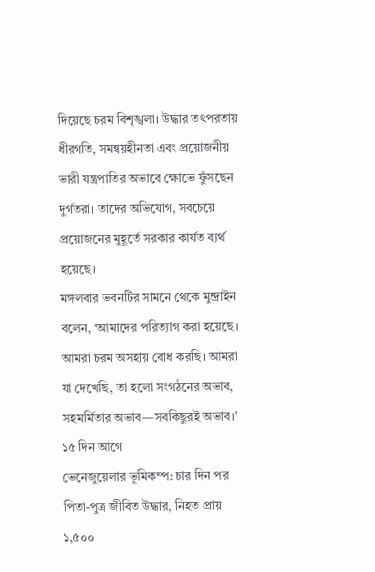দিয়েছে চরম বিশৃঙ্খলা। উদ্ধার তৎপরতায় ধীরগতি, সমন্বয়হীনতা এবং প্রয়োজনীয় ভারী যন্ত্রপাতির অভাবে ক্ষোভে ফুঁসছেন দুর্গতরা। তাদের অভিযোগ, সবচেয়ে প্রয়োজনের মুহূর্তে সরকার কার্যত ব্যর্থ হয়েছে।
মঙ্গলবার ভবনটির সামনে থেকে মুন্দ্রাইন বলেন, ‘আমাদের পরিত্যাগ করা হয়েছে। আমরা চরম অসহায় বোধ করছি। আমরা যা দেখেছি, তা হলো সংগঠনের অভাব, সহমর্মিতার অভাব—সবকিছুরই অভাব।’
১৫ দিন আগে
ভেনেজুয়েলার ভূমিকম্প: চার দিন পর পিতা-পুত্র জীবিত উদ্ধার, নিহত প্রায় ১,৫০০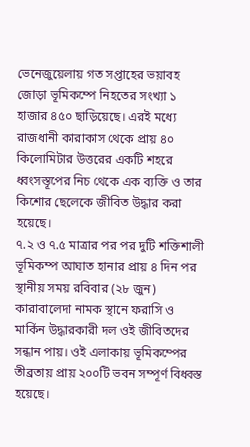ভেনেজুয়েলায় গত সপ্তাহের ভয়াবহ জোড়া ভূমিকম্পে নিহতের সংখ্যা ১ হাজার ৪৫০ ছাড়িয়েছে। এরই মধ্যে রাজধানী কারাকাস থেকে প্রায় ৪০ কিলোমিটার উত্তরের একটি শহরে ধ্বংসস্তূপের নিচ থেকে এক ব্যক্তি ও তার কিশোর ছেলেকে জীবিত উদ্ধার করা হয়েছে।
৭.২ ও ৭.৫ মাত্রার পর পর দুটি শক্তিশালী ভূমিকম্প আঘাত হানার প্রায় ৪ দিন পর স্থানীয় সময় রবিবার (২৮ জুন) কারাবালেদা নামক স্থানে ফরাসি ও মার্কিন উদ্ধারকারী দল ওই জীবিতদের সন্ধান পায়। ওই এলাকায় ভূমিকম্পের তীব্রতায় প্রায় ২০০টি ভবন সম্পূর্ণ বিধ্বস্ত হয়েছে।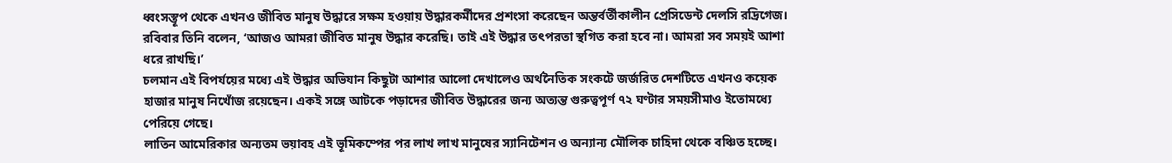ধ্বংসস্তূপ থেকে এখনও জীবিত মানুষ উদ্ধারে সক্ষম হওয়ায় উদ্ধারকর্মীদের প্রশংসা করেছেন অন্তর্বর্তীকালীন প্রেসিডেন্ট দেলসি রদ্রিগেজ। রবিবার তিনি বলেন, ‘আজও আমরা জীবিত মানুষ উদ্ধার করেছি। তাই এই উদ্ধার তৎপরতা স্থগিত করা হবে না। আমরা সব সময়ই আশা ধরে রাখছি।’
চলমান এই বিপর্যয়ের মধ্যে এই উদ্ধার অভিযান কিছুটা আশার আলো দেখালেও অর্থনৈতিক সংকটে জর্জরিত দেশটিতে এখনও কয়েক হাজার মানুষ নিখোঁজ রয়েছেন। একই সঙ্গে আটকে পড়াদের জীবিত উদ্ধারের জন্য অত্যন্ত গুরুত্বপূর্ণ ৭২ ঘণ্টার সময়সীমাও ইতোমধ্যে পেরিয়ে গেছে।
লাতিন আমেরিকার অন্যতম ভয়াবহ এই ভূমিকম্পের পর লাখ লাখ মানুষের স্যানিটেশন ও অন্যান্য মৌলিক চাহিদা থেকে বঞ্চিত হচ্ছে।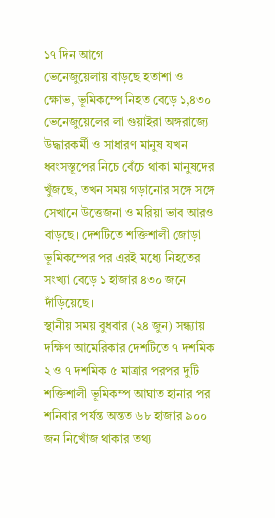১৭ দিন আগে
ভেনেজুয়েলায় বাড়ছে হতাশা ও ক্ষোভ, ভূমিকম্পে নিহত বেড়ে ১,৪৩০
ভেনেজুয়েলের লা গুয়াইরা অঙ্গরাজ্যে উদ্ধারকর্মী ও সাধারণ মানুষ যখন ধ্বংসস্তূপের নিচে বেঁচে থাকা মানুষদের খুঁজছে, তখন সময় গড়ানোর সঙ্গে সঙ্গে সেখানে উত্তেজনা ও মরিয়া ভাব আরও বাড়ছে। দেশটিতে শক্তিশালী জোড়া ভূমিকম্পের পর এরই মধ্যে নিহতের সংখ্যা বেড়ে ১ হাজার ৪৩০ জনে দাঁড়িয়েছে।
স্থানীয় সময় বুধবার (২৪ জুন) সন্ধ্যায় দক্ষিণ আমেরিকার দেশটিতে ৭ দশমিক ২ ও ৭ দশমিক ৫ মাত্রার পরপর দুটি শক্তিশালী ভূমিকম্প আঘাত হানার পর শনিবার পর্যন্ত অন্তত ৬৮ হাজার ৯০০ জন নিখোঁজ থাকার তথ্য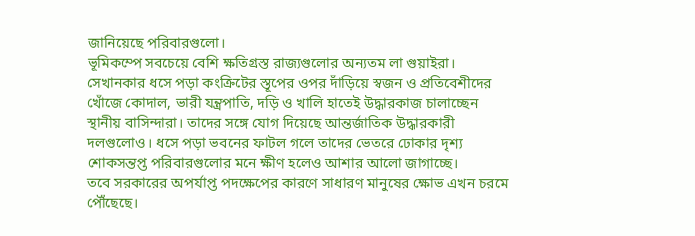জানিয়েছে পরিবারগুলো।
ভূমিকম্পে সবচেয়ে বেশি ক্ষতিগ্রস্ত রাজ্যগুলোর অন্যতম লা গুয়াইরা। সেখানকার ধসে পড়া কংক্রিটের স্তূপের ওপর দাঁড়িয়ে স্বজন ও প্রতিবেশীদের খোঁজে কোদাল, ভারী যন্ত্রপাতি, দড়ি ও খালি হাতেই উদ্ধারকাজ চালাচ্ছেন স্থানীয় বাসিন্দারা। তাদের সঙ্গে যোগ দিয়েছে আন্তর্জাতিক উদ্ধারকারী দলগুলোও। ধসে পড়া ভবনের ফাটল গলে তাদের ভেতরে ঢোকার দৃশ্য শোকসন্তপ্ত পরিবারগুলোর মনে ক্ষীণ হলেও আশার আলো জাগাচ্ছে।
তবে সরকারের অপর্যাপ্ত পদক্ষেপের কারণে সাধারণ মানুষের ক্ষোভ এখন চরমে পৌঁছেছে।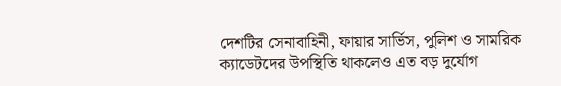দেশটির সেনাবাহিনী, ফায়ার সার্ভিস, পুলিশ ও সামরিক ক্যাডেটদের উপস্থিতি থাকলেও এত বড় দুর্যোগ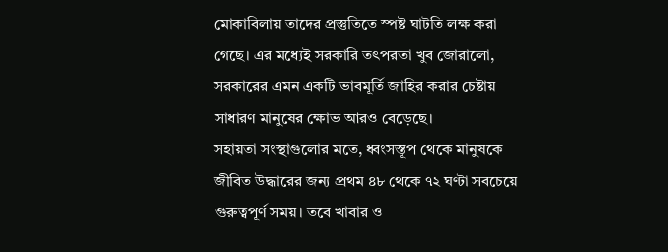মোকাবিলায় তাদের প্রস্তুতিতে স্পষ্ট ঘাটতি লক্ষ করা গেছে। এর মধ্যেই সরকারি তৎপরতা খুব জোরালো, সরকারের এমন একটি ভাবমূর্তি জাহির করার চেষ্টায় সাধারণ মানুষের ক্ষোভ আরও বেড়েছে।
সহায়তা সংস্থাগুলোর মতে, ধ্বংসস্তূপ থেকে মানুষকে জীবিত উদ্ধারের জন্য প্রথম ৪৮ থেকে ৭২ ঘণ্টা সবচেয়ে গুরুত্বপূর্ণ সময়। তবে খাবার ও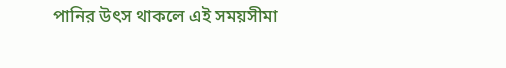পানির উৎস থাকলে এই সময়সীমা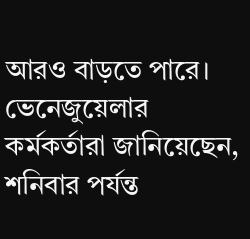আরও বাড়তে পারে। ভেনেজুয়েলার কর্মকর্তারা জানিয়েছেন, শনিবার পর্যন্ত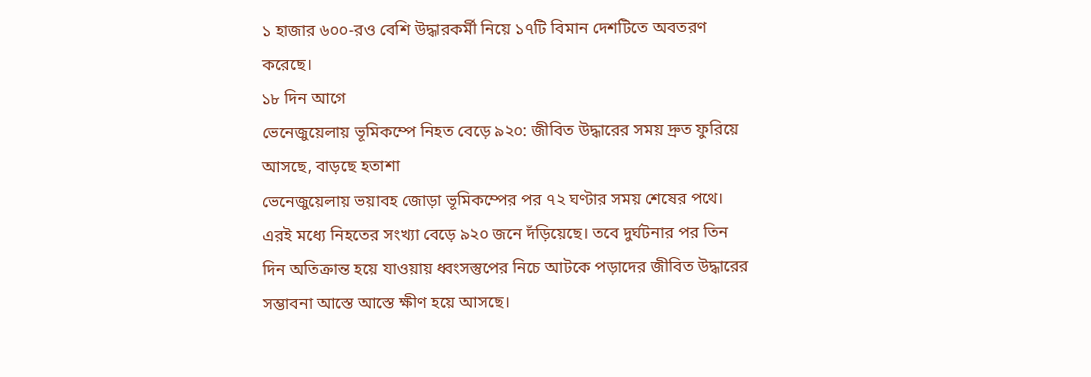১ হাজার ৬০০-রও বেশি উদ্ধারকর্মী নিয়ে ১৭টি বিমান দেশটিতে অবতরণ করেছে।
১৮ দিন আগে
ভেনেজুয়েলায় ভূমিকম্পে নিহত বেড়ে ৯২০: জীবিত উদ্ধারের সময় দ্রুত ফুরিয়ে আসছে, বাড়ছে হতাশা
ভেনেজুয়েলায় ভয়াবহ জোড়া ভূমিকম্পের পর ৭২ ঘণ্টার সময় শেষের পথে। এরই মধ্যে নিহতের সংখ্যা বেড়ে ৯২০ জনে দঁড়িয়েছে। তবে দুর্ঘটনার পর তিন দিন অতিক্রান্ত হয়ে যাওয়ায় ধ্বংসস্তুপের নিচে আটকে পড়াদের জীবিত উদ্ধারের সম্ভাবনা আস্তে আস্তে ক্ষীণ হয়ে আসছে।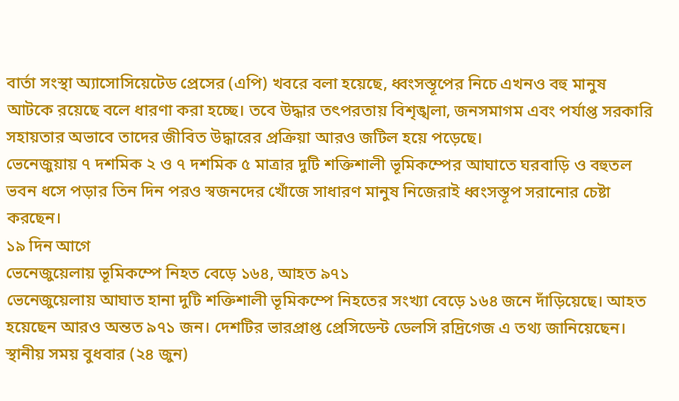বার্তা সংস্থা অ্যাসোসিয়েটেড প্রেসের (এপি) খবরে বলা হয়েছে, ধ্বংসস্তূপের নিচে এখনও বহু মানুষ আটকে রয়েছে বলে ধারণা করা হচ্ছে। তবে উদ্ধার তৎপরতায় বিশৃঙ্খলা, জনসমাগম এবং পর্যাপ্ত সরকারি সহায়তার অভাবে তাদের জীবিত উদ্ধারের প্রক্রিয়া আরও জটিল হয়ে পড়েছে।
ভেনেজুয়ায় ৭ দশমিক ২ ও ৭ দশমিক ৫ মাত্রার দুটি শক্তিশালী ভূমিকম্পের আঘাতে ঘরবাড়ি ও বহুতল ভবন ধসে পড়ার তিন দিন পরও স্বজনদের খোঁজে সাধারণ মানুষ নিজেরাই ধ্বংসস্তূপ সরানোর চেষ্টা করছেন।
১৯ দিন আগে
ভেনেজুয়েলায় ভূমিকম্পে নিহত বেড়ে ১৬৪, আহত ৯৭১
ভেনেজুয়েলায় আঘাত হানা দুটি শক্তিশালী ভূমিকম্পে নিহতের সংখ্যা বেড়ে ১৬৪ জনে দাঁড়িয়েছে। আহত হয়েছেন আরও অন্তত ৯৭১ জন। দেশটির ভারপ্রাপ্ত প্রেসিডেন্ট ডেলসি রদ্রিগেজ এ তথ্য জানিয়েছেন।
স্থানীয় সময় বুধবার (২৪ জুন)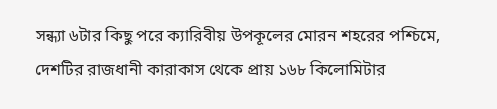সন্ধ্যা ৬টার কিছু পরে ক্যারিবীয় উপকূলের মোরন শহরের পশ্চিমে, দেশটির রাজধানী কারাকাস থেকে প্রায় ১৬৮ কিলোমিটার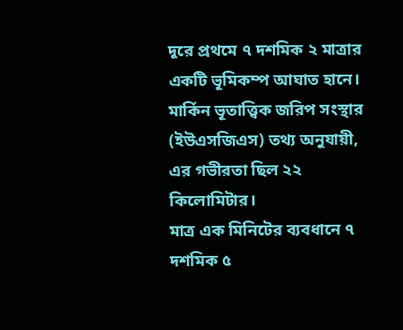দূরে প্রথমে ৭ দশমিক ২ মাত্রার একটি ভূমিকম্প আঘাত হানে। মার্কিন ভূতাত্ত্বিক জরিপ সংস্থার (ইউএসজিএস) তথ্য অনুযায়ী, এর গভীরতা ছিল ২২ কিলোমিটার।
মাত্র এক মিনিটের ব্যবধানে ৭ দশমিক ৫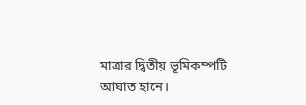মাত্রার দ্বিতীয় ভূমিকম্পটি আঘাত হানে।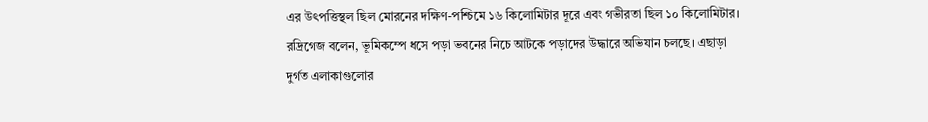এর উৎপত্তিস্থল ছিল মোরনের দক্ষিণ-পশ্চিমে ১৬ কিলোমিটার দূরে এবং গভীরতা ছিল ১০ কিলোমিটার।
রদ্রিগেজ বলেন, ভূমিকম্পে ধসে পড়া ভবনের নিচে আটকে পড়াদের উদ্ধারে অভিযান চলছে। এছাড়া দুর্গত এলাকাগুলোর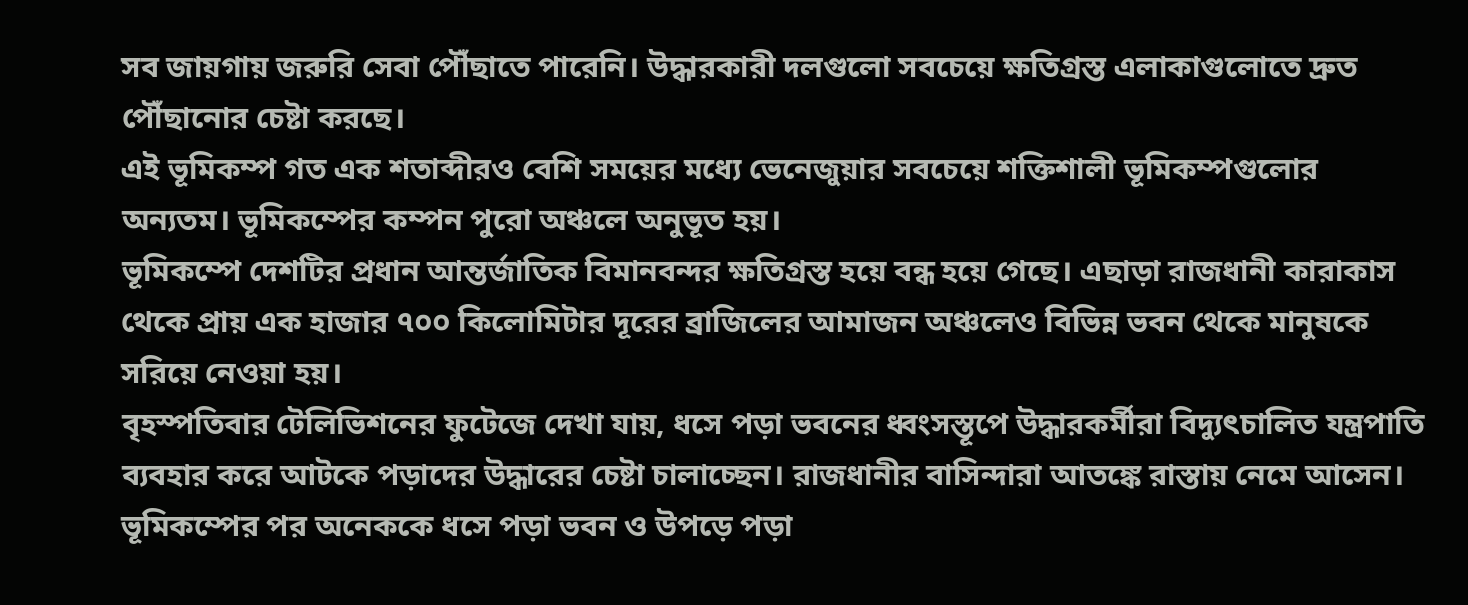সব জায়গায় জরুরি সেবা পৌঁছাতে পারেনি। উদ্ধারকারী দলগুলো সবচেয়ে ক্ষতিগ্রস্ত এলাকাগুলোতে দ্রুত পৌঁছানোর চেষ্টা করছে।
এই ভূমিকম্প গত এক শতাব্দীরও বেশি সময়ের মধ্যে ভেনেজুয়ার সবচেয়ে শক্তিশালী ভূমিকম্পগুলোর অন্যতম। ভূমিকম্পের কম্পন পুরো অঞ্চলে অনুভূত হয়।
ভূমিকম্পে দেশটির প্রধান আন্তর্জাতিক বিমানবন্দর ক্ষতিগ্রস্ত হয়ে বন্ধ হয়ে গেছে। এছাড়া রাজধানী কারাকাস থেকে প্রায় এক হাজার ৭০০ কিলোমিটার দূরের ব্রাজিলের আমাজন অঞ্চলেও বিভিন্ন ভবন থেকে মানুষকে সরিয়ে নেওয়া হয়।
বৃহস্পতিবার টেলিভিশনের ফুটেজে দেখা যায়, ধসে পড়া ভবনের ধ্বংসস্তূপে উদ্ধারকর্মীরা বিদ্যুৎচালিত যন্ত্রপাতি ব্যবহার করে আটকে পড়াদের উদ্ধারের চেষ্টা চালাচ্ছেন। রাজধানীর বাসিন্দারা আতঙ্কে রাস্তায় নেমে আসেন। ভূমিকম্পের পর অনেককে ধসে পড়া ভবন ও উপড়ে পড়া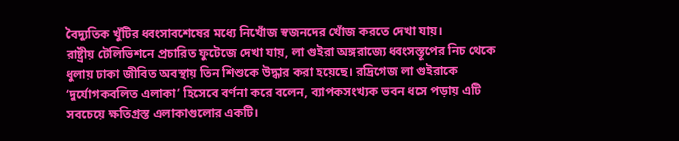বৈদ্যুতিক খুঁটির ধ্বংসাবশেষের মধ্যে নিখোঁজ স্বজনদের খোঁজ করতে দেখা যায়।
রাষ্ট্রীয় টেলিভিশনে প্রচারিত ফুটেজে দেখা যায়, লা গুইরা অঙ্গরাজ্যে ধ্বংসস্তূপের নিচ থেকে ধুলায় ঢাকা জীবিত অবস্থায় তিন শিশুকে উদ্ধার করা হয়েছে। রদ্রিগেজ লা গুইরাকে ‘দুর্যোগকবলিত এলাকা’ হিসেবে বর্ণনা করে বলেন, ব্যাপকসংখ্যক ভবন ধসে পড়ায় এটি সবচেয়ে ক্ষতিগ্রস্ত এলাকাগুলোর একটি।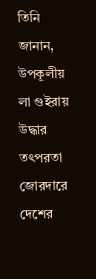তিনি জানান, উপকূলীয় লা গুইরায় উদ্ধার তৎপরতা জোরদারে দেশের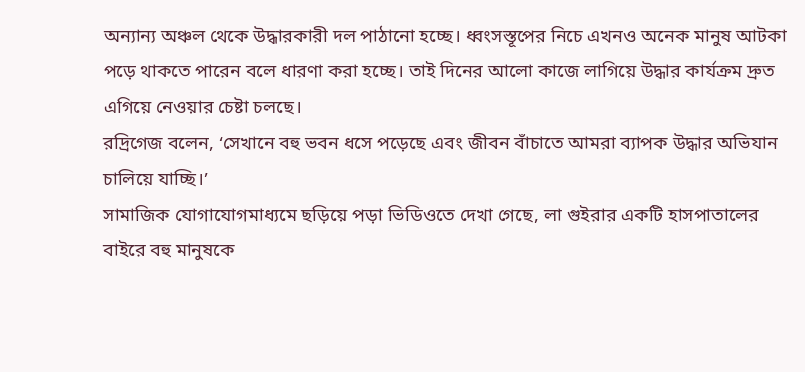অন্যান্য অঞ্চল থেকে উদ্ধারকারী দল পাঠানো হচ্ছে। ধ্বংসস্তূপের নিচে এখনও অনেক মানুষ আটকা পড়ে থাকতে পারেন বলে ধারণা করা হচ্ছে। তাই দিনের আলো কাজে লাগিয়ে উদ্ধার কার্যক্রম দ্রুত এগিয়ে নেওয়ার চেষ্টা চলছে।
রদ্রিগেজ বলেন, ‘সেখানে বহু ভবন ধসে পড়েছে এবং জীবন বাঁচাতে আমরা ব্যাপক উদ্ধার অভিযান চালিয়ে যাচ্ছি।’
সামাজিক যোগাযোগমাধ্যমে ছড়িয়ে পড়া ভিডিওতে দেখা গেছে, লা গুইরার একটি হাসপাতালের বাইরে বহু মানুষকে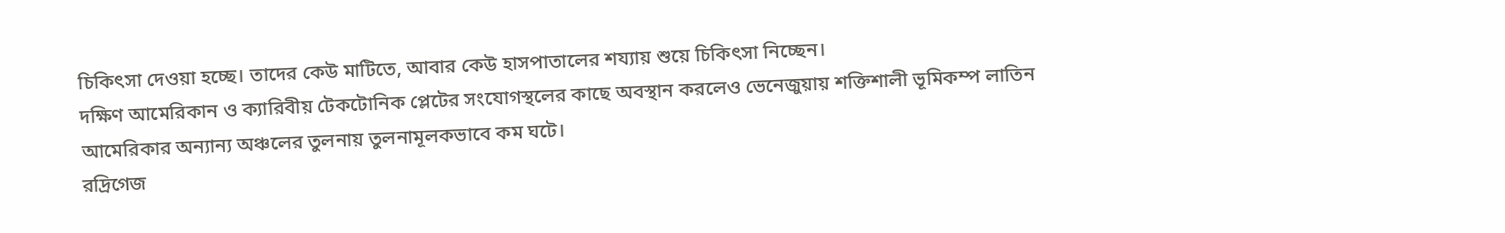চিকিৎসা দেওয়া হচ্ছে। তাদের কেউ মাটিতে, আবার কেউ হাসপাতালের শয্যায় শুয়ে চিকিৎসা নিচ্ছেন।
দক্ষিণ আমেরিকান ও ক্যারিবীয় টেকটোনিক প্লেটের সংযোগস্থলের কাছে অবস্থান করলেও ভেনেজুয়ায় শক্তিশালী ভূমিকম্প লাতিন আমেরিকার অন্যান্য অঞ্চলের তুলনায় তুলনামূলকভাবে কম ঘটে।
রদ্রিগেজ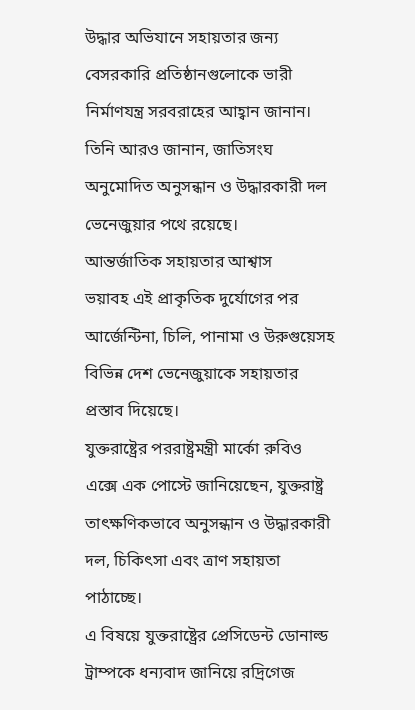উদ্ধার অভিযানে সহায়তার জন্য বেসরকারি প্রতিষ্ঠানগুলোকে ভারী নির্মাণযন্ত্র সরবরাহের আহ্বান জানান। তিনি আরও জানান, জাতিসংঘ অনুমোদিত অনুসন্ধান ও উদ্ধারকারী দল ভেনেজুয়ার পথে রয়েছে।
আন্তর্জাতিক সহায়তার আশ্বাস
ভয়াবহ এই প্রাকৃতিক দুর্যোগের পর আর্জেন্টিনা, চিলি, পানামা ও উরুগুয়েসহ বিভিন্ন দেশ ভেনেজুয়াকে সহায়তার প্রস্তাব দিয়েছে।
যুক্তরাষ্ট্রের পররাষ্ট্রমন্ত্রী মার্কো রুবিও এক্সে এক পোস্টে জানিয়েছেন, যুক্তরাষ্ট্র তাৎক্ষণিকভাবে অনুসন্ধান ও উদ্ধারকারী দল, চিকিৎসা এবং ত্রাণ সহায়তা পাঠাচ্ছে।
এ বিষয়ে যুক্তরাষ্ট্রের প্রেসিডেন্ট ডোনাল্ড ট্রাম্পকে ধন্যবাদ জানিয়ে রদ্রিগেজ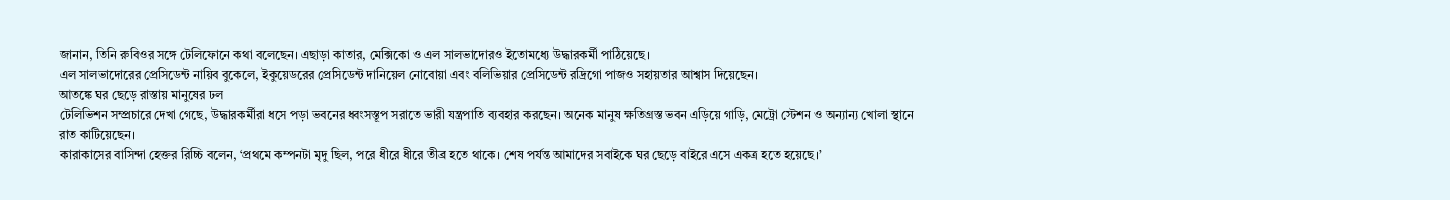জানান, তিনি রুবিওর সঙ্গে টেলিফোনে কথা বলেছেন। এছাড়া কাতার, মেক্সিকো ও এল সালভাদোরও ইতোমধ্যে উদ্ধারকর্মী পাঠিয়েছে।
এল সালভাদোরের প্রেসিডেন্ট নায়িব বুকেলে, ইকুয়েডরের প্রেসিডেন্ট দানিয়েল নোবোয়া এবং বলিভিয়ার প্রেসিডেন্ট রদ্রিগো পাজও সহায়তার আশ্বাস দিয়েছেন।
আতঙ্কে ঘর ছেড়ে রাস্তায় মানুষের ঢল
টেলিভিশন সম্প্রচারে দেখা গেছে, উদ্ধারকর্মীরা ধসে পড়া ভবনের ধ্বংসস্তূপ সরাতে ভারী যন্ত্রপাতি ব্যবহার করছেন। অনেক মানুষ ক্ষতিগ্রস্ত ভবন এড়িয়ে গাড়ি, মেট্রো স্টেশন ও অন্যান্য খোলা স্থানে রাত কাটিয়েছেন।
কারাকাসের বাসিন্দা হেক্তর রিচ্চি বলেন, ‘প্রথমে কম্পনটা মৃদু ছিল, পরে ধীরে ধীরে তীব্র হতে থাকে। শেষ পর্যন্ত আমাদের সবাইকে ঘর ছেড়ে বাইরে এসে একত্র হতে হয়েছে।’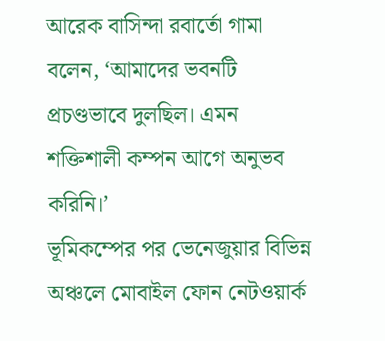আরেক বাসিন্দা রবার্তো গামা বলেন, ‘আমাদের ভবনটি প্রচণ্ডভাবে দুলছিল। এমন শক্তিশালী কম্পন আগে অনুভব করিনি।’
ভূমিকম্পের পর ভেনেজুয়ার বিভিন্ন অঞ্চলে মোবাইল ফোন নেটওয়ার্ক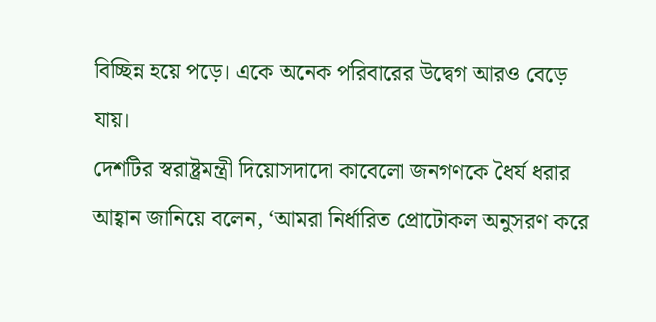বিচ্ছিন্ন হয়ে পড়ে। একে অনেক পরিবারের উদ্বেগ আরও বেড়ে যায়।
দেশটির স্বরাষ্ট্রমন্ত্রী দিয়োসদাদো কাবেলো জনগণকে ধৈর্য ধরার আহ্বান জানিয়ে বলেন, ‘আমরা নির্ধারিত প্রোটোকল অনুসরণ করে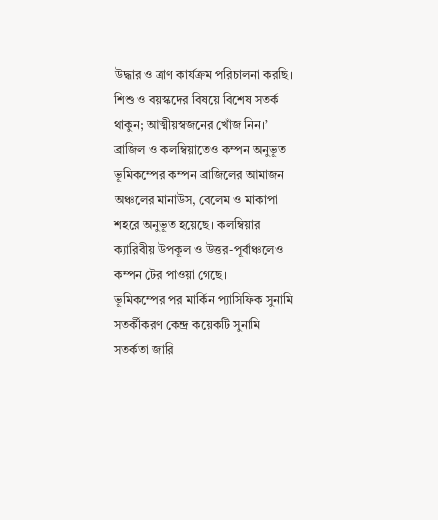উদ্ধার ও ত্রাণ কার্যক্রম পরিচালনা করছি। শিশু ও বয়স্কদের বিষয়ে বিশেষ সতর্ক থাকুন; আত্মীয়স্বজনের খোঁজ নিন।’
ব্রাজিল ও কলম্বিয়াতেও কম্পন অনুভূত
ভূমিকম্পের কম্পন ব্রাজিলের আমাজন অঞ্চলের মানাউস, বেলেম ও মাকাপা শহরে অনুভূত হয়েছে। কলম্বিয়ার ক্যারিবীয় উপকূল ও উত্তর-পূর্বাঞ্চলেও কম্পন টের পাওয়া গেছে।
ভূমিকম্পের পর মার্কিন প্যাসিফিক সুনামি সতর্কীকরণ কেন্দ্র কয়েকটি সুনামি সতর্কতা জারি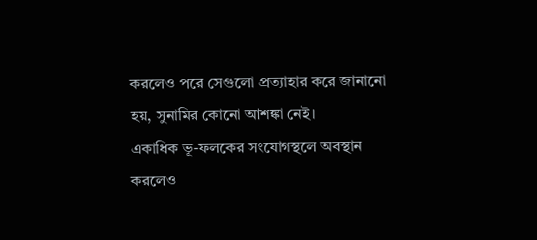করলেও পরে সেগুলো প্রত্যাহার করে জানানো হয়, সুনামির কোনো আশঙ্কা নেই।
একাধিক ভূ-ফলকের সংযোগস্থলে অবস্থান করলেও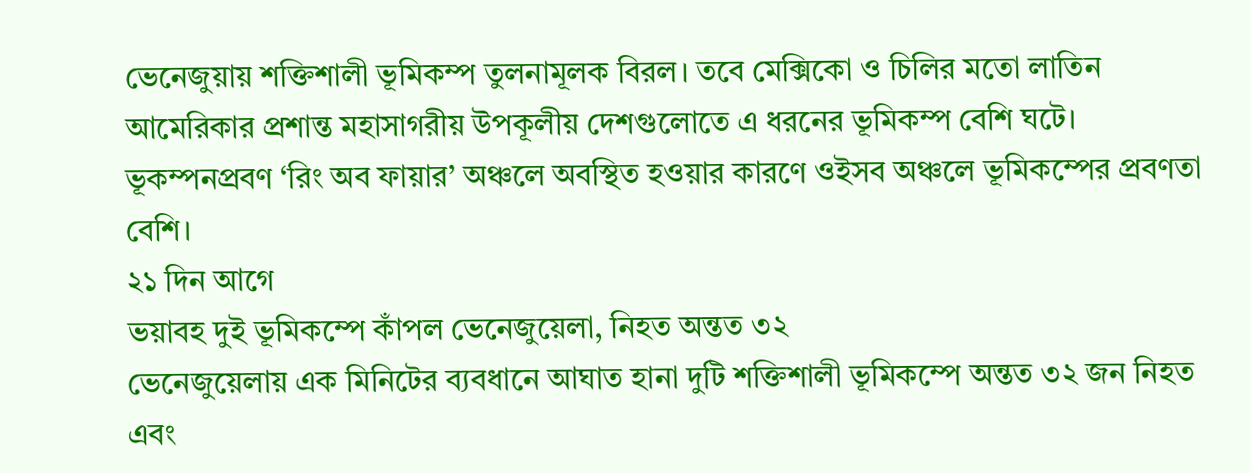ভেনেজুয়ায় শক্তিশালী ভূমিকম্প তুলনামূলক বিরল। তবে মেক্সিকো ও চিলির মতো লাতিন আমেরিকার প্রশান্ত মহাসাগরীয় উপকূলীয় দেশগুলোতে এ ধরনের ভূমিকম্প বেশি ঘটে। ভূকম্পনপ্রবণ ‘রিং অব ফায়ার’ অঞ্চলে অবস্থিত হওয়ার কারণে ওইসব অঞ্চলে ভূমিকম্পের প্রবণতা বেশি।
২১ দিন আগে
ভয়াবহ দুই ভূমিকম্পে কাঁপল ভেনেজুয়েলা, নিহত অন্তত ৩২
ভেনেজুয়েলায় এক মিনিটের ব্যবধানে আঘাত হানা দুটি শক্তিশালী ভূমিকম্পে অন্তত ৩২ জন নিহত এবং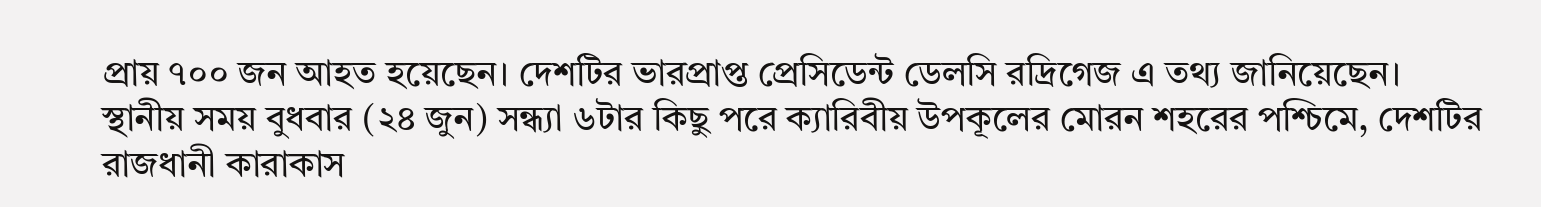প্রায় ৭০০ জন আহত হয়েছেন। দেশটির ভারপ্রাপ্ত প্রেসিডেন্ট ডেলসি রদ্রিগেজ এ তথ্য জানিয়েছেন।
স্থানীয় সময় বুধবার (২৪ জুন) সন্ধ্যা ৬টার কিছু পরে ক্যারিবীয় উপকূলের মোরন শহরের পশ্চিমে, দেশটির রাজধানী কারাকাস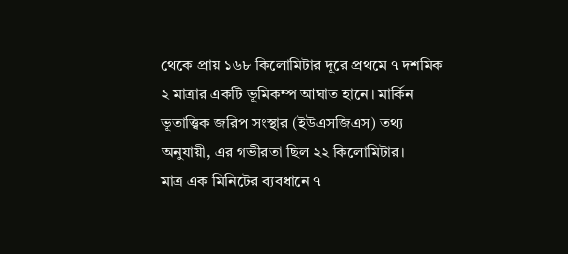থেকে প্রায় ১৬৮ কিলোমিটার দূরে প্রথমে ৭ দশমিক ২ মাত্রার একটি ভূমিকম্প আঘাত হানে। মার্কিন ভূতাত্ত্বিক জরিপ সংস্থার (ইউএসজিএস) তথ্য অনুযায়ী, এর গভীরতা ছিল ২২ কিলোমিটার।
মাত্র এক মিনিটের ব্যবধানে ৭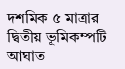দশমিক ৫ মাত্রার দ্বিতীয় ভূমিকম্পটি আঘাত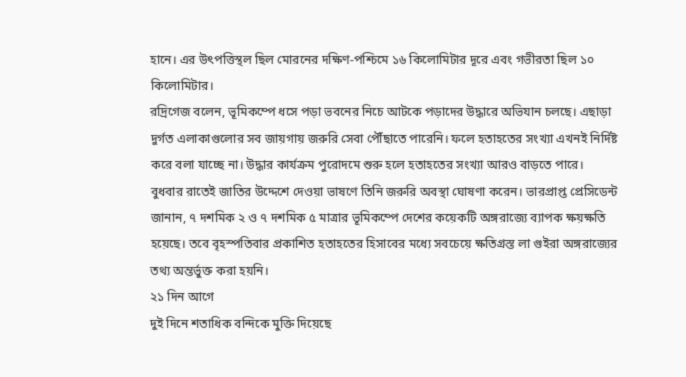হানে। এর উৎপত্তিস্থল ছিল মোরনের দক্ষিণ-পশ্চিমে ১৬ কিলোমিটার দূরে এবং গভীরতা ছিল ১০ কিলোমিটার।
রদ্রিগেজ বলেন, ভূমিকম্পে ধসে পড়া ভবনের নিচে আটকে পড়াদের উদ্ধারে অভিযান চলছে। এছাড়া দুর্গত এলাকাগুলোর সব জায়গায় জরুরি সেবা পৌঁছাতে পারেনি। ফলে হতাহতের সংখ্যা এখনই নির্দিষ্ট করে বলা যাচ্ছে না। উদ্ধার কার্যক্রম পুরোদমে শুরু হলে হতাহতের সংখ্যা আরও বাড়তে পারে।
বুধবার রাতেই জাতির উদ্দেশে দেওয়া ভাষণে তিনি জরুরি অবস্থা ঘোষণা করেন। ভারপ্রাপ্ত প্রেসিডেন্ট জানান, ৭ দশমিক ২ ও ৭ দশমিক ৫ মাত্রার ভূমিকম্পে দেশের কয়েকটি অঙ্গরাজ্যে ব্যাপক ক্ষয়ক্ষতি হয়েছে। তবে বৃহস্পতিবার প্রকাশিত হতাহতের হিসাবের মধ্যে সবচেয়ে ক্ষতিগ্রস্ত লা গুইরা অঙ্গরাজ্যের তথ্য অন্তর্ভুক্ত করা হয়নি।
২১ দিন আগে
দুই দিনে শতাধিক বন্দিকে মুক্তি দিয়েছে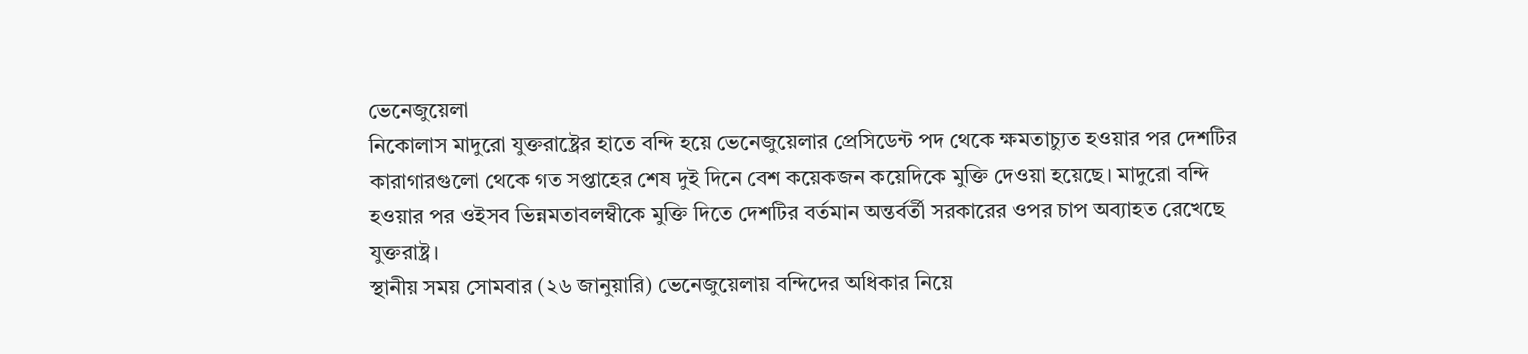ভেনেজুয়েলা
নিকোলাস মাদুরো যুক্তরাষ্ট্রের হাতে বন্দি হয়ে ভেনেজুয়েলার প্রেসিডেন্ট পদ থেকে ক্ষমতাচ্যুত হওয়ার পর দেশটির কারাগারগুলো থেকে গত সপ্তাহের শেষ দুই দিনে বেশ কয়েকজন কয়েদিকে মুক্তি দেওয়া হয়েছে। মাদুরো বন্দি হওয়ার পর ওইসব ভিন্নমতাবলম্বীকে মুক্তি দিতে দেশটির বর্তমান অন্তর্বর্তী সরকারের ওপর চাপ অব্যাহত রেখেছে যুক্তরাষ্ট্র।
স্থানীয় সময় সোমবার (২৬ জানুয়ারি) ভেনেজুয়েলায় বন্দিদের অধিকার নিয়ে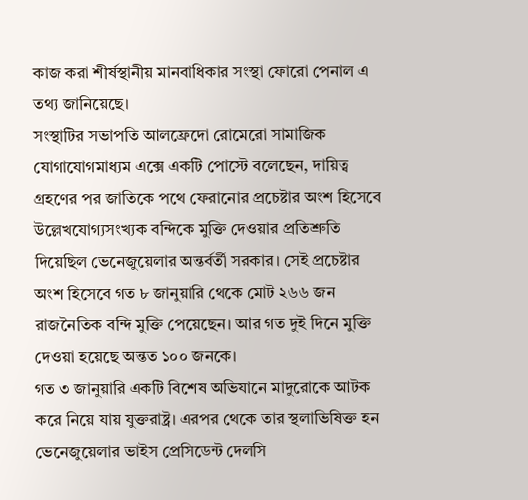কাজ করা শীর্ষস্থানীয় মানবাধিকার সংস্থা ফোরো পেনাল এ তথ্য জানিয়েছে।
সংস্থাটির সভাপতি আলফ্রেদো রোমেরো সামাজিক যোগাযোগমাধ্যম এক্সে একটি পোস্টে বলেছেন, দায়িত্ব গ্রহণের পর জাতিকে পথে ফেরানোর প্রচেষ্টার অংশ হিসেবে উল্লেখযোগ্যসংখ্যক বন্দিকে মুক্তি দেওয়ার প্রতিশ্রুতি দিয়েছিল ভেনেজুয়েলার অন্তর্বর্তী সরকার। সেই প্রচেষ্টার অংশ হিসেবে গত ৮ জানুয়ারি থেকে মোট ২৬৬ জন রাজনৈতিক বন্দি মুক্তি পেয়েছেন। আর গত দুই দিনে মুক্তি দেওয়া হয়েছে অন্তত ১০০ জনকে।
গত ৩ জানুয়ারি একটি বিশেষ অভিযানে মাদুরোকে আটক করে নিয়ে যায় যুক্তরাষ্ট্র। এরপর থেকে তার স্থলাভিষিক্ত হন ভেনেজুয়েলার ভাইস প্রেসিডেন্ট দেলসি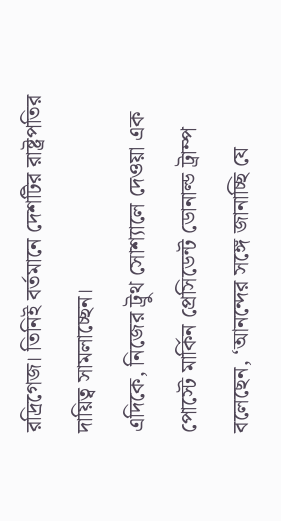রদ্রিগেজ। তিনিই বর্তমানে দেশটির রাষ্ট্রপতির দায়িত্ব সামলাচ্ছেন।
এদিকে, নিজের ট্রুথ সোশ্যালে দেওয়া এক পোস্টে মার্কিন প্রেসিডেন্ট ডোনাল্ড ট্রাম্প বলেছেন, ‘আনন্দের সঙ্গে জানাচ্ছি যে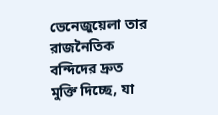ভেনেজুয়েলা তার রাজনৈতিক বন্দিদের দ্রুত মুক্তি দিচ্ছে, যা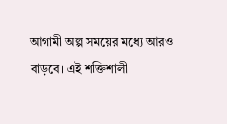আগামী অল্প সময়ের মধ্যে আরও বাড়বে। এই শক্তিশালী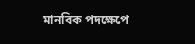মানবিক পদক্ষেপে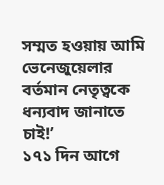সম্মত হওয়ায় আমি ভেনেজুয়েলার বর্তমান নেতৃত্বকে ধন্যবাদ জানাতে চাই!’
১৭১ দিন আগে